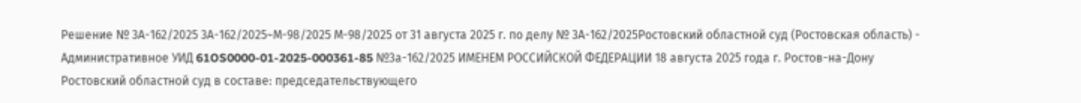Решение № 3А-162/2025 3А-162/2025~М-98/2025 М-98/2025 от 31 августа 2025 г. по делу № 3А-162/2025Ростовский областной суд (Ростовская область) - Административное УИД 61OS0000-01-2025-000361-85 №3а-162/2025 ИМЕНЕМ РОССИЙСКОЙ ФЕДЕРАЦИИ 18 августа 2025 года г. Ростов-на-Дону Ростовский областной суд в составе: председательствующего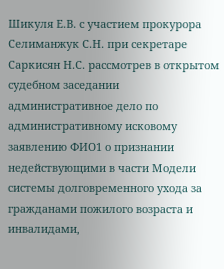Шикуля Е.В. с участием прокурора Селиманжук С.Н. при секретаре Саркисян Н.С. рассмотрев в открытом судебном заседании административное дело по административному исковому заявлению ФИО1 о признании недействующими в части Модели системы долговременного ухода за гражданами пожилого возраста и инвалидами,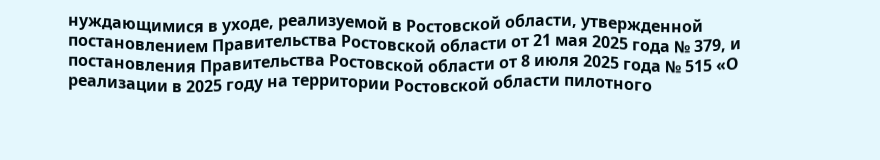нуждающимися в уходе, реализуемой в Ростовской области, утвержденной постановлением Правительства Ростовской области от 21 мая 2025 года № 379, и постановления Правительства Ростовской области от 8 июля 2025 года № 515 «О реализации в 2025 году на территории Ростовской области пилотного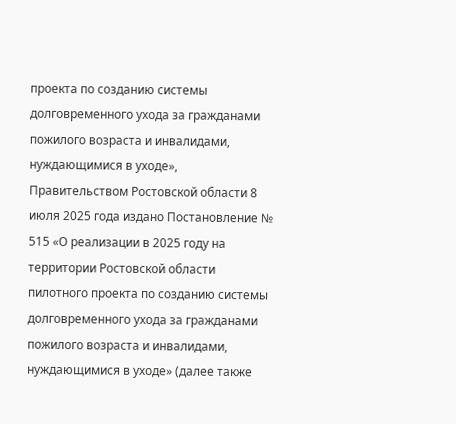проекта по созданию системы долговременного ухода за гражданами пожилого возраста и инвалидами, нуждающимися в уходе», Правительством Ростовской области 8 июля 2025 года издано Постановление № 515 «О реализации в 2025 году на территории Ростовской области пилотного проекта по созданию системы долговременного ухода за гражданами пожилого возраста и инвалидами, нуждающимися в уходе» (далее также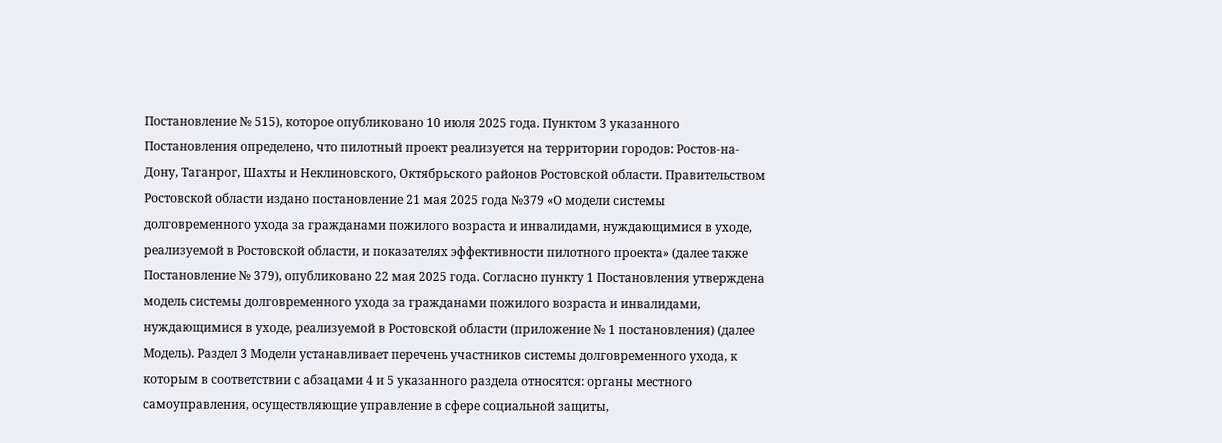Постановление № 515), которое опубликовано 10 июля 2025 года. Пунктом 3 указанного Постановления определено, что пилотный проект реализуется на территории городов: Ростов-на-Дону, Таганрог, Шахты и Неклиновского, Октябрьского районов Ростовской области. Правительством Ростовской области издано постановление 21 мая 2025 года №379 «О модели системы долговременного ухода за гражданами пожилого возраста и инвалидами, нуждающимися в уходе, реализуемой в Ростовской области, и показателях эффективности пилотного проекта» (далее также Постановление № 379), опубликовано 22 мая 2025 года. Согласно пункту 1 Постановления утверждена модель системы долговременного ухода за гражданами пожилого возраста и инвалидами, нуждающимися в уходе, реализуемой в Ростовской области (приложение № 1 постановления) (далее Модель). Раздел 3 Модели устанавливает перечень участников системы долговременного ухода, к которым в соответствии с абзацами 4 и 5 указанного раздела относятся: органы местного самоуправления, осуществляющие управление в сфере социальной защиты,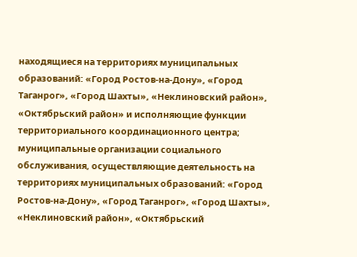находящиеся на территориях муниципальных образований: «Город Ростов-на-Дону», «Город Таганрог», «Город Шахты», «Неклиновский район», «Октябрьский район» и исполняющие функции территориального координационного центра; муниципальные организации социального обслуживания, осуществляющие деятельность на территориях муниципальных образований: «Город Ростов-на-Дону», «Город Таганрог», «Город Шахты», «Неклиновский район», «Октябрьский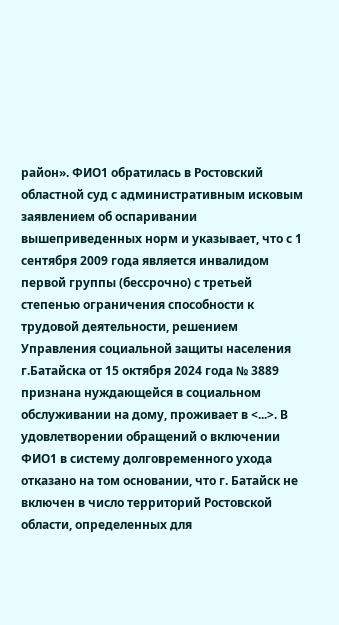район». ФИО1 обратилась в Ростовский областной суд с административным исковым заявлением об оспаривании вышеприведенных норм и указывает, что с 1 сентября 2009 года является инвалидом первой группы (бессрочно) с третьей степенью ограничения способности к трудовой деятельности, решением Управления социальной защиты населения г.Батайска от 15 октября 2024 года № 3889 признана нуждающейся в социальном обслуживании на дому, проживает в <...>. В удовлетворении обращений о включении ФИО1 в систему долговременного ухода отказано на том основании, что г. Батайск не включен в число территорий Ростовской области, определенных для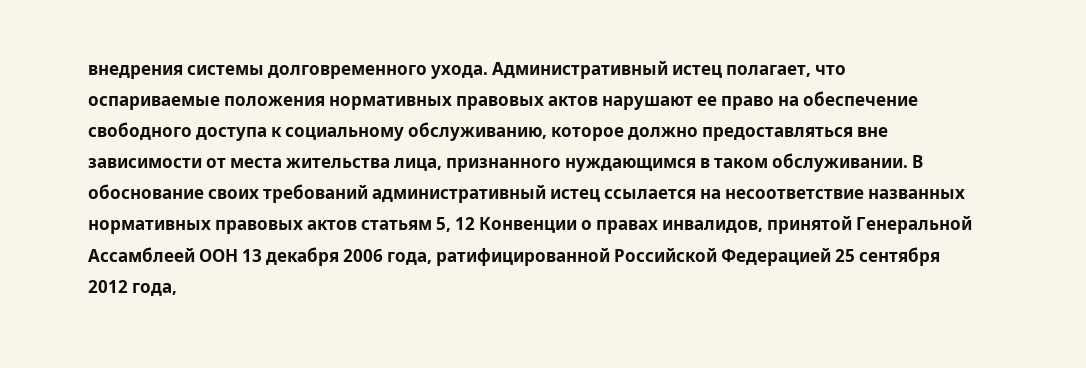внедрения системы долговременного ухода. Административный истец полагает, что оспариваемые положения нормативных правовых актов нарушают ее право на обеспечение свободного доступа к социальному обслуживанию, которое должно предоставляться вне зависимости от места жительства лица, признанного нуждающимся в таком обслуживании. В обоснование своих требований административный истец ссылается на несоответствие названных нормативных правовых актов статьям 5, 12 Конвенции о правах инвалидов, принятой Генеральной Ассамблеей ООН 13 декабря 2006 года, ратифицированной Российской Федерацией 25 сентября 2012 года,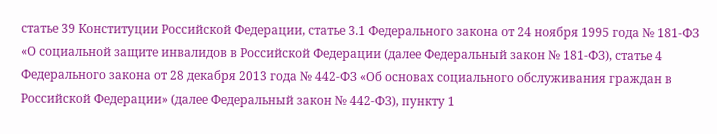статье 39 Конституции Российской Федерации, статье 3.1 Федерального закона от 24 ноября 1995 года № 181-ФЗ «О социальной защите инвалидов в Российской Федерации (далее Федеральный закон № 181-ФЗ), статье 4 Федерального закона от 28 декабря 2013 года № 442-ФЗ «Об основах социального обслуживания граждан в Российской Федерации» (далее Федеральный закон № 442-ФЗ), пункту 1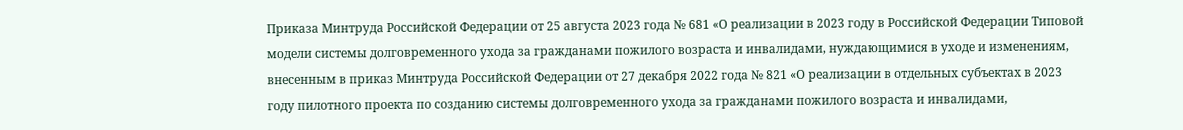Приказа Минтруда Российской Федерации от 25 августа 2023 года № 681 «О реализации в 2023 году в Российской Федерации Типовой модели системы долговременного ухода за гражданами пожилого возраста и инвалидами, нуждающимися в уходе и изменениям, внесенным в приказ Минтруда Российской Федерации от 27 декабря 2022 года № 821 «О реализации в отдельных субъектах в 2023 году пилотного проекта по созданию системы долговременного ухода за гражданами пожилого возраста и инвалидами,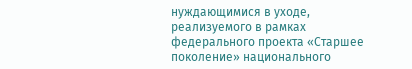нуждающимися в уходе, реализуемого в рамках федерального проекта «Старшее поколение» национального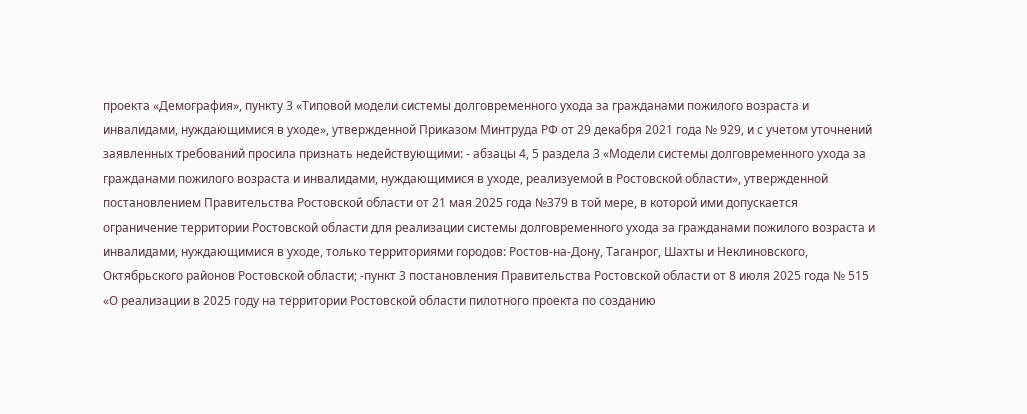проекта «Демография», пункту 3 «Типовой модели системы долговременного ухода за гражданами пожилого возраста и инвалидами, нуждающимися в уходе», утвержденной Приказом Минтруда РФ от 29 декабря 2021 года № 929, и с учетом уточнений заявленных требований просила признать недействующими: - абзацы 4, 5 раздела 3 «Модели системы долговременного ухода за гражданами пожилого возраста и инвалидами, нуждающимися в уходе, реализуемой в Ростовской области», утвержденной постановлением Правительства Ростовской области от 21 мая 2025 года №379 в той мере, в которой ими допускается ограничение территории Ростовской области для реализации системы долговременного ухода за гражданами пожилого возраста и инвалидами, нуждающимися в уходе, только территориями городов: Ростов-на-Дону, Таганрог, Шахты и Неклиновского, Октябрьского районов Ростовской области; -пункт 3 постановления Правительства Ростовской области от 8 июля 2025 года № 515 «О реализации в 2025 году на территории Ростовской области пилотного проекта по созданию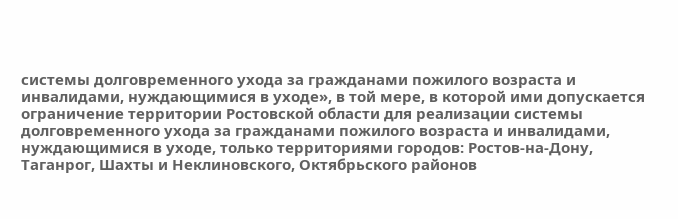системы долговременного ухода за гражданами пожилого возраста и инвалидами, нуждающимися в уходе», в той мере, в которой ими допускается ограничение территории Ростовской области для реализации системы долговременного ухода за гражданами пожилого возраста и инвалидами, нуждающимися в уходе, только территориями городов: Ростов-на-Дону, Таганрог, Шахты и Неклиновского, Октябрьского районов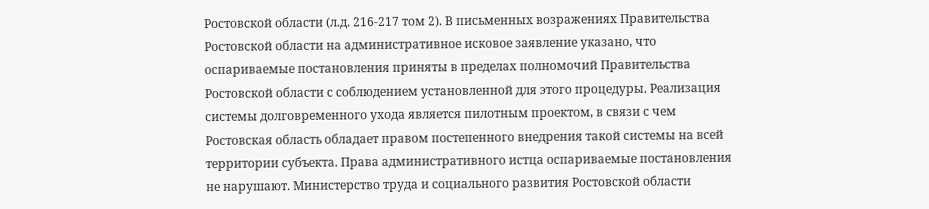Ростовской области (л.д. 216-217 том 2). В письменных возражениях Правительства Ростовской области на административное исковое заявление указано, что оспариваемые постановления приняты в пределах полномочий Правительства Ростовской области с соблюдением установленной для этого процедуры. Реализация системы долговременного ухода является пилотным проектом, в связи с чем Ростовская область обладает правом постепенного внедрения такой системы на всей территории субъекта. Права административного истца оспариваемые постановления не нарушают. Министерство труда и социального развития Ростовской области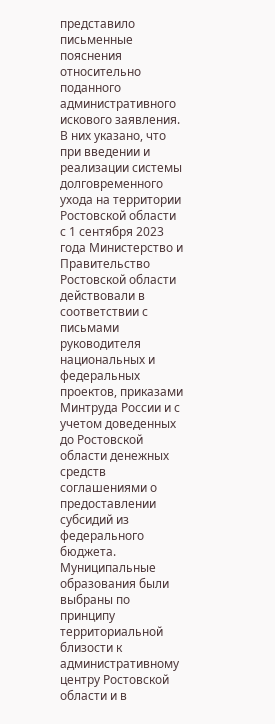представило письменные пояснения относительно поданного административного искового заявления. В них указано, что при введении и реализации системы долговременного ухода на территории Ростовской области с 1 сентября 2023 года Министерство и Правительство Ростовской области действовали в соответствии с письмами руководителя национальных и федеральных проектов, приказами Минтруда России и с учетом доведенных до Ростовской области денежных средств соглашениями о предоставлении субсидий из федерального бюджета. Муниципальные образования были выбраны по принципу территориальной близости к административному центру Ростовской области и в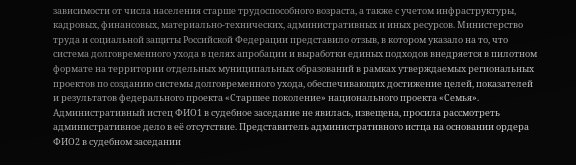зависимости от числа населения старше трудоспособного возраста, а также с учетом инфраструктуры, кадровых, финансовых, материально-технических, административных и иных ресурсов. Министерство труда и социальной защиты Российской Федерации представило отзыв, в котором указало на то, что система долговременного ухода в целях апробации и выработки единых подходов внедряется в пилотном формате на территории отдельных муниципальных образований в рамках утверждаемых региональных проектов по созданию системы долговременного ухода, обеспечивающих достижение целей, показателей и результатов федерального проекта «Старшее поколение» национального проекта «Семья». Административный истец ФИО1 в судебное заседание не явилась, извещена, просила рассмотреть административное дело в её отсутствие. Представитель административного истца на основании ордера ФИО2 в судебном заседании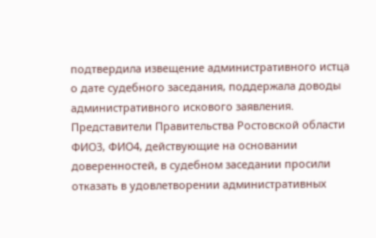подтвердила извещение административного истца о дате судебного заседания, поддержала доводы административного искового заявления. Представители Правительства Ростовской области ФИО3, ФИО4, действующие на основании доверенностей, в судебном заседании просили отказать в удовлетворении административных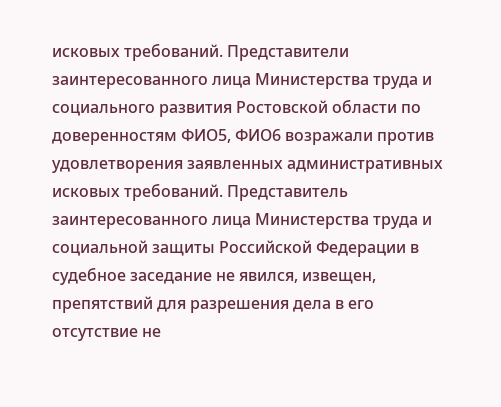исковых требований. Представители заинтересованного лица Министерства труда и социального развития Ростовской области по доверенностям ФИО5, ФИО6 возражали против удовлетворения заявленных административных исковых требований. Представитель заинтересованного лица Министерства труда и социальной защиты Российской Федерации в судебное заседание не явился, извещен, препятствий для разрешения дела в его отсутствие не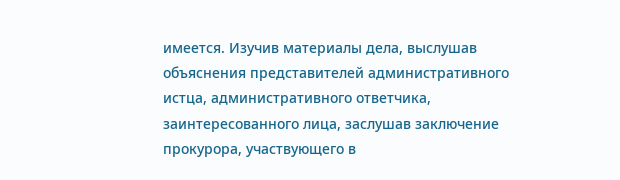имеется. Изучив материалы дела, выслушав объяснения представителей административного истца, административного ответчика, заинтересованного лица, заслушав заключение прокурора, участвующего в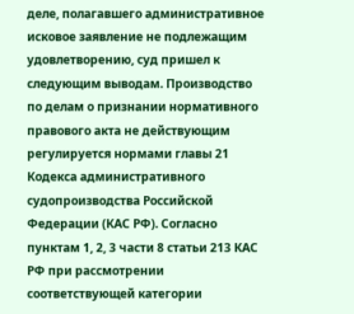деле, полагавшего административное исковое заявление не подлежащим удовлетворению, суд пришел к следующим выводам. Производство по делам о признании нормативного правового акта не действующим регулируется нормами главы 21 Кодекса административного судопроизводства Российской Федерации (КАС РФ). Согласно пунктам 1, 2, 3 части 8 статьи 213 КАС РФ при рассмотрении соответствующей категории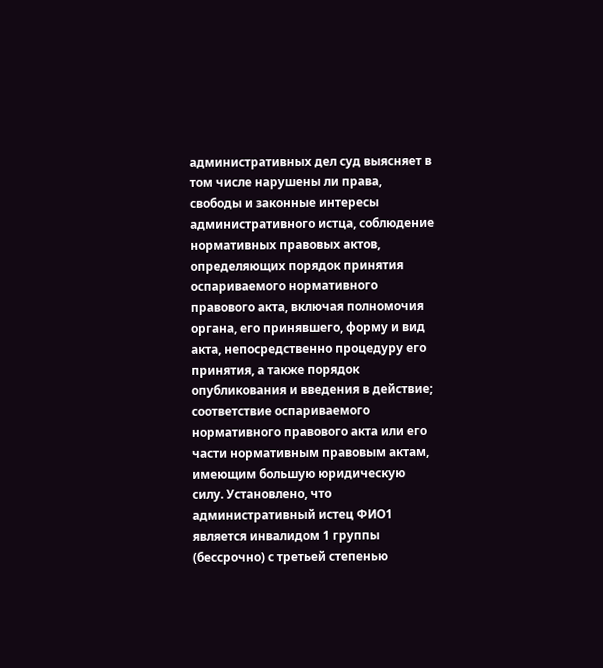административных дел суд выясняет в том числе нарушены ли права, свободы и законные интересы административного истца, соблюдение нормативных правовых актов, определяющих порядок принятия оспариваемого нормативного правового акта, включая полномочия органа, его принявшего, форму и вид акта, непосредственно процедуру его принятия, а также порядок опубликования и введения в действие; соответствие оспариваемого нормативного правового акта или его части нормативным правовым актам, имеющим большую юридическую силу. Установлено, что административный истец ФИО1 является инвалидом 1 группы (бессрочно) с третьей степенью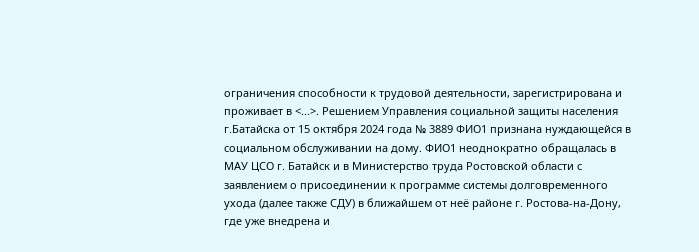ограничения способности к трудовой деятельности, зарегистрирована и проживает в <...>. Решением Управления социальной защиты населения г.Батайска от 15 октября 2024 года № 3889 ФИО1 признана нуждающейся в социальном обслуживании на дому. ФИО1 неоднократно обращалась в МАУ ЦСО г. Батайск и в Министерство труда Ростовской области с заявлением о присоединении к программе системы долговременного ухода (далее также СДУ) в ближайшем от неё районе г. Ростова-на-Дону, где уже внедрена и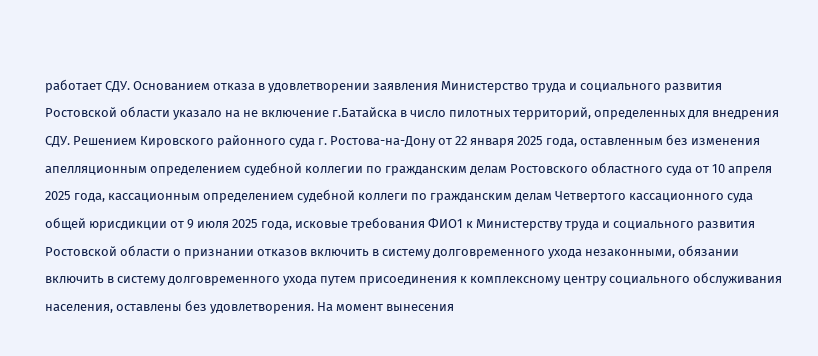работает СДУ. Основанием отказа в удовлетворении заявления Министерство труда и социального развития Ростовской области указало на не включение г.Батайска в число пилотных территорий, определенных для внедрения СДУ. Решением Кировского районного суда г. Ростова-на-Дону от 22 января 2025 года, оставленным без изменения апелляционным определением судебной коллегии по гражданским делам Ростовского областного суда от 10 апреля 2025 года, кассационным определением судебной коллеги по гражданским делам Четвертого кассационного суда общей юрисдикции от 9 июля 2025 года, исковые требования ФИО1 к Министерству труда и социального развития Ростовской области о признании отказов включить в систему долговременного ухода незаконными, обязании включить в систему долговременного ухода путем присоединения к комплексному центру социального обслуживания населения, оставлены без удовлетворения. На момент вынесения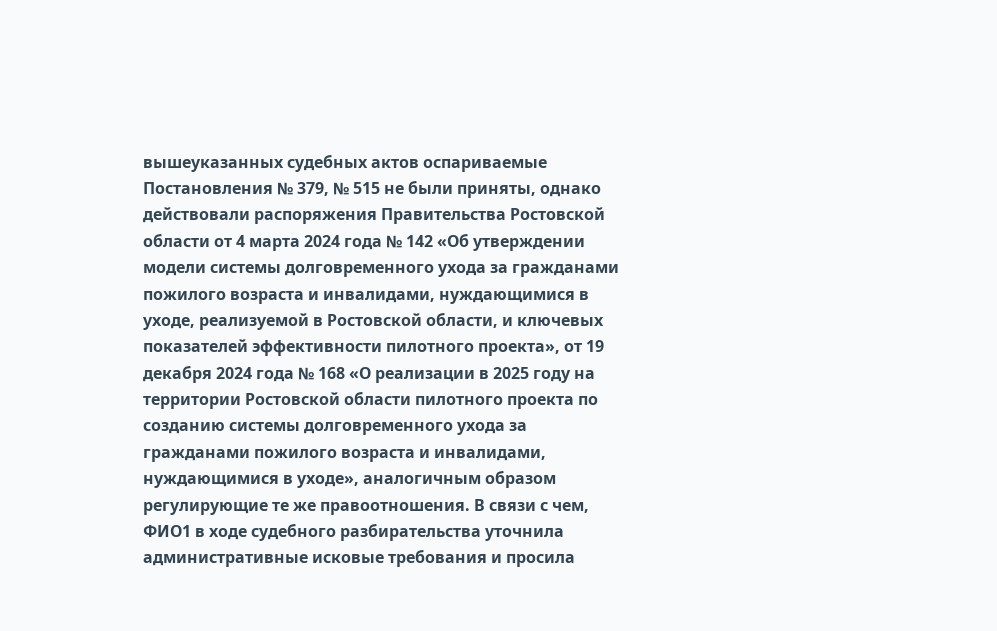вышеуказанных судебных актов оспариваемые Постановления № 379, № 515 не были приняты, однако действовали распоряжения Правительства Ростовской области от 4 марта 2024 года № 142 «Об утверждении модели системы долговременного ухода за гражданами пожилого возраста и инвалидами, нуждающимися в уходе, реализуемой в Ростовской области, и ключевых показателей эффективности пилотного проекта», от 19 декабря 2024 года № 168 «О реализации в 2025 году на территории Ростовской области пилотного проекта по созданию системы долговременного ухода за гражданами пожилого возраста и инвалидами, нуждающимися в уходе», аналогичным образом регулирующие те же правоотношения. В связи с чем, ФИО1 в ходе судебного разбирательства уточнила административные исковые требования и просила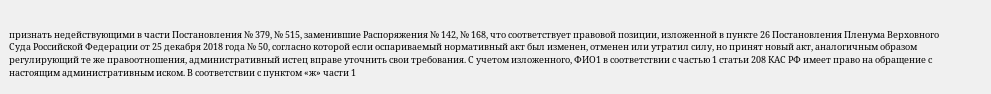признать недействующими в части Постановления № 379, № 515, заменившие Распоряжения № 142, № 168, что соответствует правовой позиции, изложенной в пункте 26 Постановления Пленума Верховного Суда Российской Федерации от 25 декабря 2018 года № 50, согласно которой если оспариваемый нормативный акт был изменен, отменен или утратил силу, но принят новый акт, аналогичным образом регулирующий те же правоотношения, административный истец вправе уточнить свои требования. С учетом изложенного, ФИО1 в соответствии с частью 1 статьи 208 КАС РФ имеет право на обращение с настоящим административным иском. В соответствии с пунктом «ж» части 1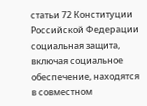статьи 72 Конституции Российской Федерации социальная защита, включая социальное обеспечение, находятся в совместном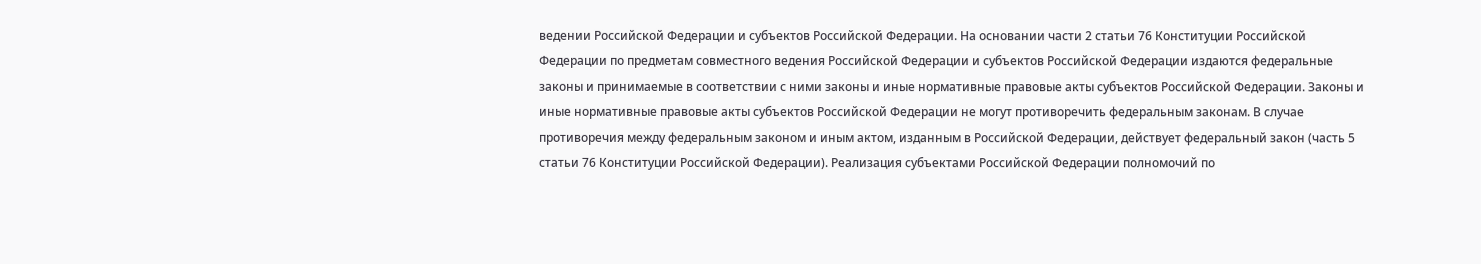ведении Российской Федерации и субъектов Российской Федерации. На основании части 2 статьи 76 Конституции Российской Федерации по предметам совместного ведения Российской Федерации и субъектов Российской Федерации издаются федеральные законы и принимаемые в соответствии с ними законы и иные нормативные правовые акты субъектов Российской Федерации. Законы и иные нормативные правовые акты субъектов Российской Федерации не могут противоречить федеральным законам. В случае противоречия между федеральным законом и иным актом, изданным в Российской Федерации, действует федеральный закон (часть 5 статьи 76 Конституции Российской Федерации). Реализация субъектами Российской Федерации полномочий по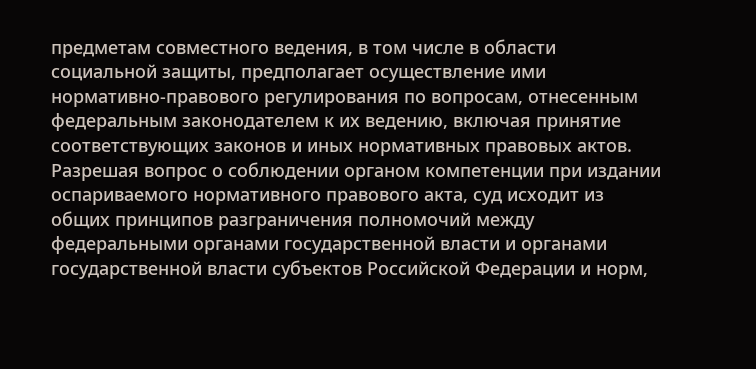предметам совместного ведения, в том числе в области социальной защиты, предполагает осуществление ими нормативно-правового регулирования по вопросам, отнесенным федеральным законодателем к их ведению, включая принятие соответствующих законов и иных нормативных правовых актов. Разрешая вопрос о соблюдении органом компетенции при издании оспариваемого нормативного правового акта, суд исходит из общих принципов разграничения полномочий между федеральными органами государственной власти и органами государственной власти субъектов Российской Федерации и норм,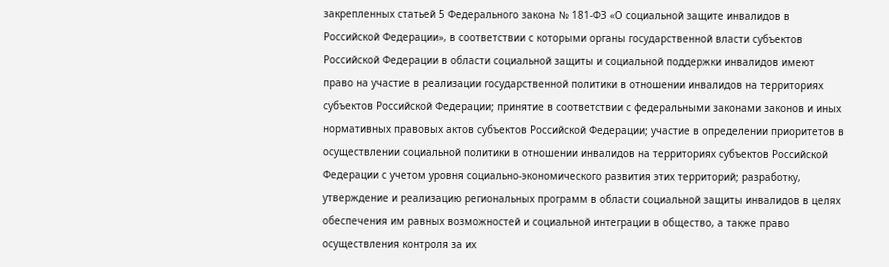закрепленных статьей 5 Федерального закона № 181-ФЗ «О социальной защите инвалидов в Российской Федерации», в соответствии с которыми органы государственной власти субъектов Российской Федерации в области социальной защиты и социальной поддержки инвалидов имеют право на участие в реализации государственной политики в отношении инвалидов на территориях субъектов Российской Федерации; принятие в соответствии с федеральными законами законов и иных нормативных правовых актов субъектов Российской Федерации; участие в определении приоритетов в осуществлении социальной политики в отношении инвалидов на территориях субъектов Российской Федерации с учетом уровня социально-экономического развития этих территорий; разработку, утверждение и реализацию региональных программ в области социальной защиты инвалидов в целях обеспечения им равных возможностей и социальной интеграции в общество, а также право осуществления контроля за их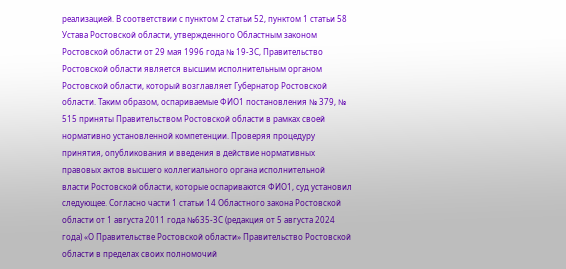реализацией. В соответствии с пунктом 2 статьи 52, пунктом 1 статьи 58 Устава Ростовской области, утвержденного Областным законом Ростовской области от 29 мая 1996 года № 19-ЗС, Правительство Ростовской области является высшим исполнительным органом Ростовской области, который возглавляет Губернатор Ростовской области. Таким образом, оспариваемые ФИО1 постановления № 379, № 515 приняты Правительством Ростовской области в рамках своей нормативно установленной компетенции. Проверяя процедуру принятия, опубликования и введения в действие нормативных правовых актов высшего коллегиального органа исполнительной власти Ростовской области, которые оспариваются ФИО1, суд установил следующее. Согласно части 1 статьи 14 Областного закона Ростовской области от 1 августа 2011 года №635-ЗС (редакция от 5 августа 2024 года) «О Правительстве Ростовской области» Правительство Ростовской области в пределах своих полномочий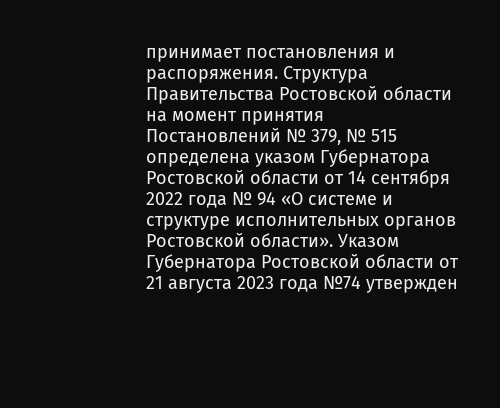принимает постановления и распоряжения. Структура Правительства Ростовской области на момент принятия Постановлений № 379, № 515 определена указом Губернатора Ростовской области от 14 сентября 2022 года № 94 «О системе и структуре исполнительных органов Ростовской области». Указом Губернатора Ростовской области от 21 августа 2023 года №74 утвержден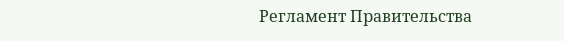Регламент Правительства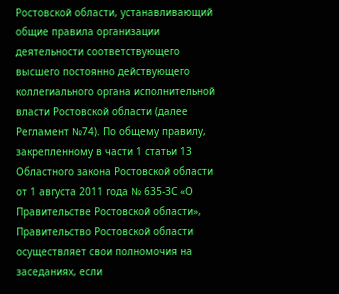Ростовской области, устанавливающий общие правила организации деятельности соответствующего высшего постоянно действующего коллегиального органа исполнительной власти Ростовской области (далее Регламент №74). По общему правилу, закрепленному в части 1 статьи 13 Областного закона Ростовской области от 1 августа 2011 года № 635-ЗС «О Правительстве Ростовской области», Правительство Ростовской области осуществляет свои полномочия на заседаниях, если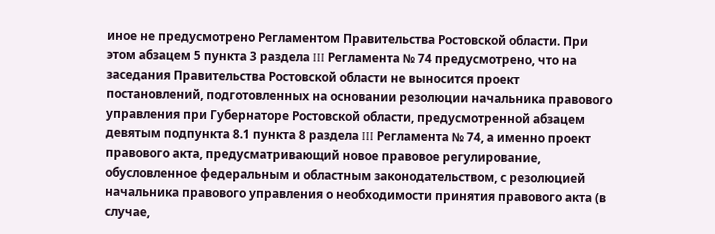иное не предусмотрено Регламентом Правительства Ростовской области. При этом абзацем 5 пункта 3 раздела III Регламента № 74 предусмотрено, что на заседания Правительства Ростовской области не выносится проект постановлений, подготовленных на основании резолюции начальника правового управления при Губернаторе Ростовской области, предусмотренной абзацем девятым подпункта 8.1 пункта 8 раздела III Регламента № 74, а именно проект правового акта, предусматривающий новое правовое регулирование, обусловленное федеральным и областным законодательством, с резолюцией начальника правового управления о необходимости принятия правового акта (в случае,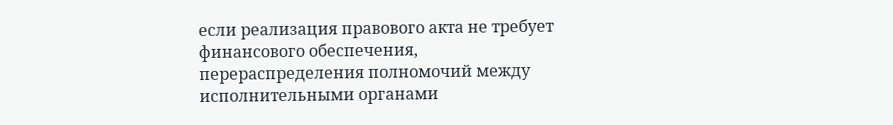если реализация правового акта не требует финансового обеспечения, перераспределения полномочий между исполнительными органами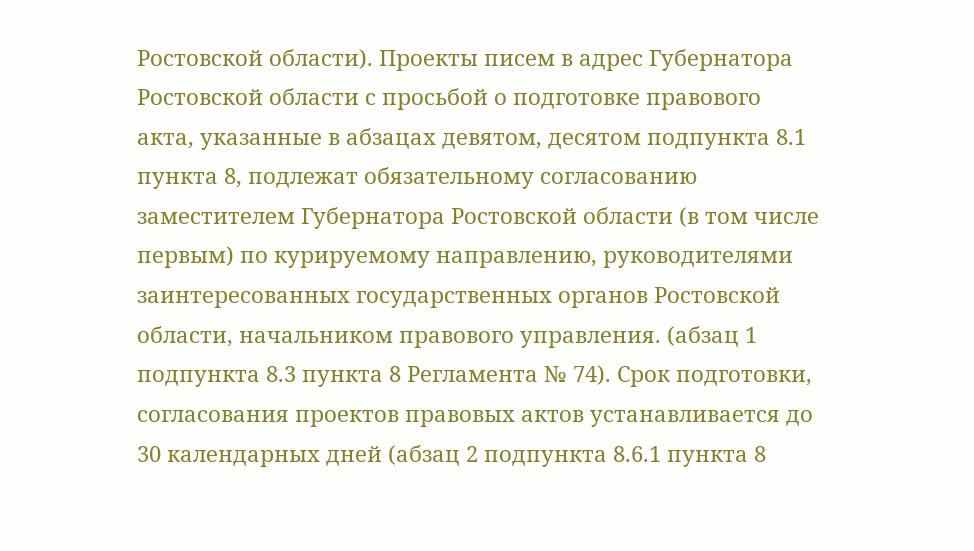Ростовской области). Проекты писем в адрес Губернатора Ростовской области с просьбой о подготовке правового акта, указанные в абзацах девятом, десятом подпункта 8.1 пункта 8, подлежат обязательному согласованию заместителем Губернатора Ростовской области (в том числе первым) по курируемому направлению, руководителями заинтересованных государственных органов Ростовской области, начальником правового управления. (абзац 1 подпункта 8.3 пункта 8 Регламента № 74). Срок подготовки, согласования проектов правовых актов устанавливается до 30 календарных дней (абзац 2 подпункта 8.6.1 пункта 8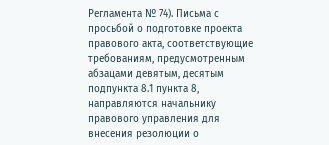Регламента № 74). Письма с просьбой о подготовке проекта правового акта, соответствующие требованиям, предусмотренным абзацами девятым, десятым подпункта 8.1 пункта 8, направляются начальнику правового управления для внесения резолюции о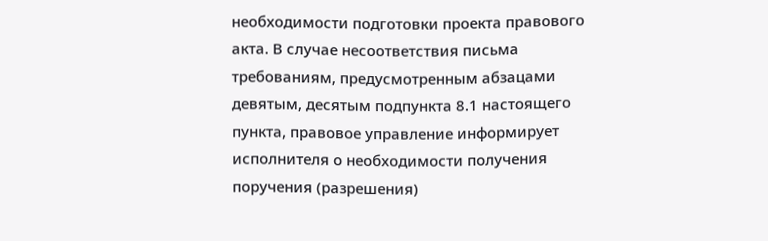необходимости подготовки проекта правового акта. В случае несоответствия письма требованиям, предусмотренным абзацами девятым, десятым подпункта 8.1 настоящего пункта, правовое управление информирует исполнителя о необходимости получения поручения (разрешения)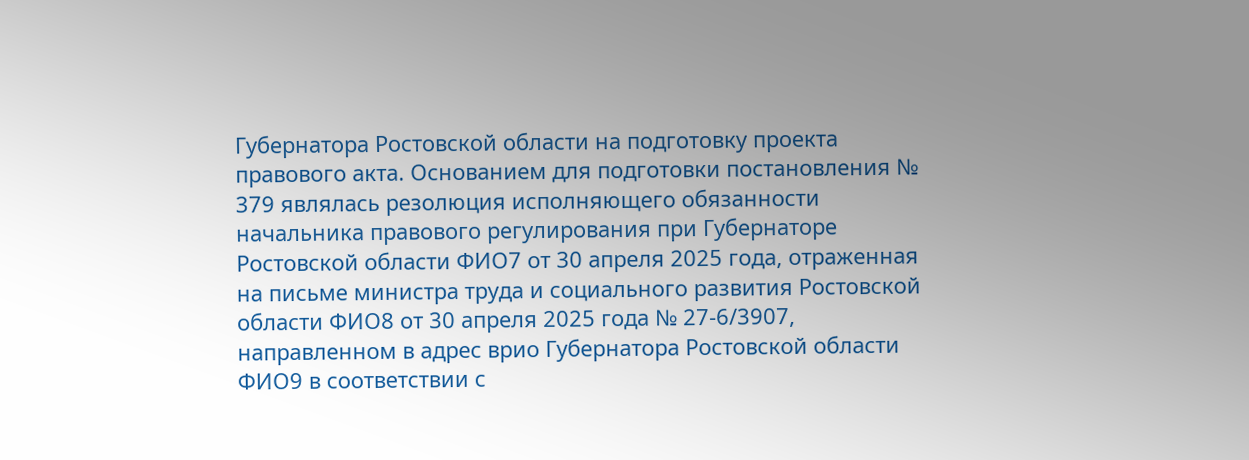Губернатора Ростовской области на подготовку проекта правового акта. Основанием для подготовки постановления № 379 являлась резолюция исполняющего обязанности начальника правового регулирования при Губернаторе Ростовской области ФИО7 от 30 апреля 2025 года, отраженная на письме министра труда и социального развития Ростовской области ФИО8 от 30 апреля 2025 года № 27-6/3907, направленном в адрес врио Губернатора Ростовской области ФИО9 в соответствии с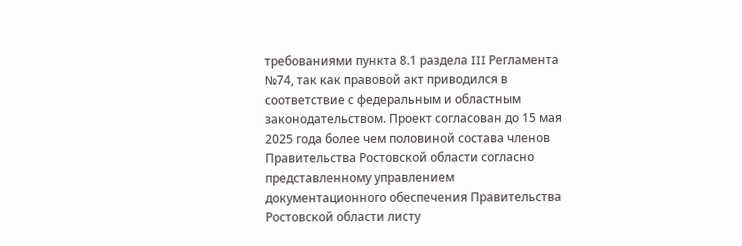требованиями пункта 8.1 раздела III Регламента №74, так как правовой акт приводился в соответствие с федеральным и областным законодательством. Проект согласован до 15 мая 2025 года более чем половиной состава членов Правительства Ростовской области согласно представленному управлением документационного обеспечения Правительства Ростовской области листу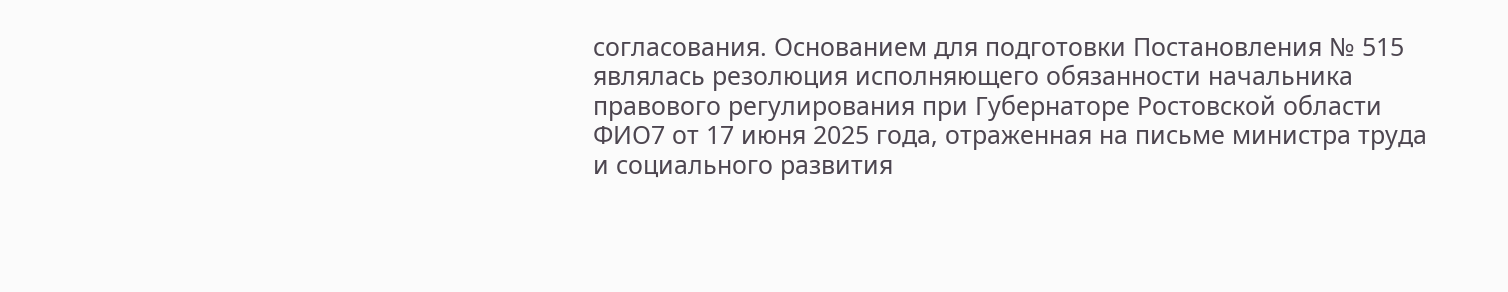согласования. Основанием для подготовки Постановления № 515 являлась резолюция исполняющего обязанности начальника правового регулирования при Губернаторе Ростовской области ФИО7 от 17 июня 2025 года, отраженная на письме министра труда и социального развития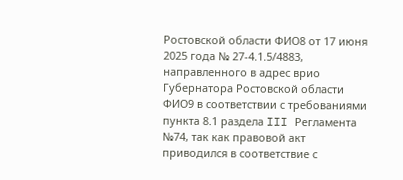Ростовской области ФИО8 от 17 июня 2025 года № 27-4.1.5/4883, направленного в адрес врио Губернатора Ростовской области ФИО9 в соответствии с требованиями пункта 8.1 раздела III Регламента №74, так как правовой акт приводился в соответствие с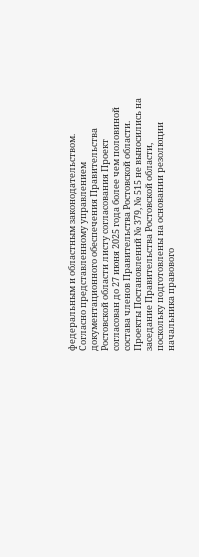федеральным и областным законодательством. Согласно представленному управлением документационного обеспечения Правительства Ростовской области листу согласования Проект согласован до 27 июня 2025 года более чем половиной состава членов Правительства Ростовской области. Проекты Постановлений № 379, № 515 не выносились на заседание Правительства Ростовской области, поскольку подготовлены на основании резолюции начальника правового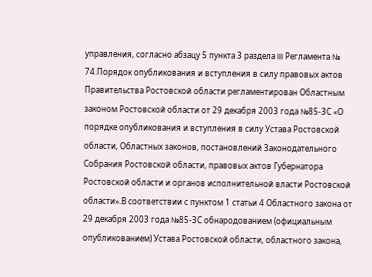управления, согласно абзацу 5 пункта 3 раздела III Регламента № 74.Порядок опубликования и вступления в силу правовых актов Правительства Ростовской области регламентирован Областным законом Ростовской области от 29 декабря 2003 года №85-ЗС «О порядке опубликования и вступления в силу Устава Ростовской области, Областных законов, постановлений Законодательного Собрания Ростовской области, правовых актов Губернатора Ростовской области и органов исполнительной власти Ростовской области».В соответствии с пунктом 1 статьи 4 Областного закона от 29 декабря 2003 года №85-ЗС обнародованием (официальным опубликованием) Устава Ростовской области, областного закона,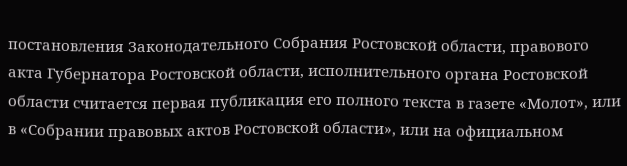постановления Законодательного Собрания Ростовской области, правового акта Губернатора Ростовской области, исполнительного органа Ростовской области считается первая публикация его полного текста в газете «Молот», или в «Собрании правовых актов Ростовской области», или на официальном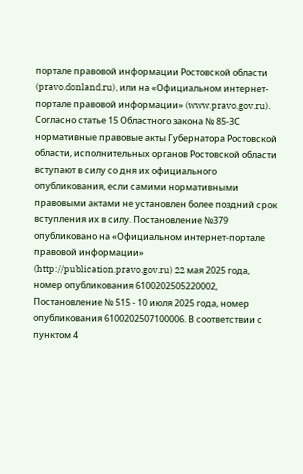портале правовой информации Ростовской области (pravo.donland.ru), или на «Официальном интернет-портале правовой информации» (www.pravo.gov.ru). Согласно статье 15 Областного закона № 85-ЗС нормативные правовые акты Губернатора Ростовской области, исполнительных органов Ростовской области вступают в силу со дня их официального опубликования, если самими нормативными правовыми актами не установлен более поздний срок вступления их в силу. Постановление №379 опубликовано на «Официальном интернет-портале правовой информации» (http://publication.pravo.gov.ru) 22 мая 2025 года, номер опубликования 6100202505220002, Постановление № 515 - 10 июля 2025 года, номер опубликования 6100202507100006. В соответствии с пунктом 4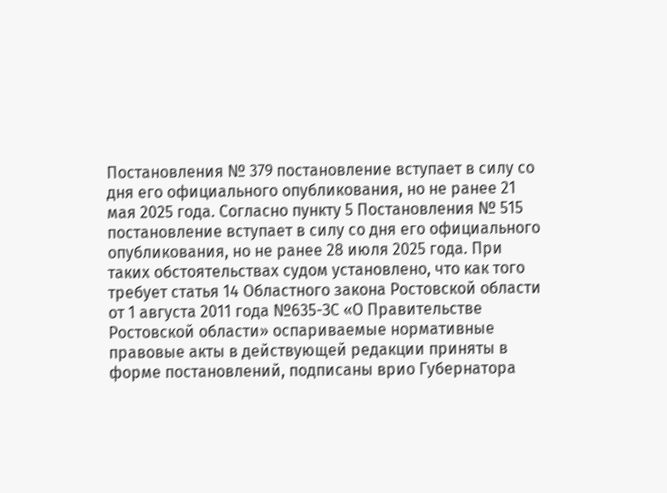Постановления № 379 постановление вступает в силу со дня его официального опубликования, но не ранее 21 мая 2025 года. Согласно пункту 5 Постановления № 515 постановление вступает в силу со дня его официального опубликования, но не ранее 28 июля 2025 года. При таких обстоятельствах судом установлено, что как того требует статья 14 Областного закона Ростовской области от 1 августа 2011 года №635-ЗС «О Правительстве Ростовской области» оспариваемые нормативные правовые акты в действующей редакции приняты в форме постановлений, подписаны врио Губернатора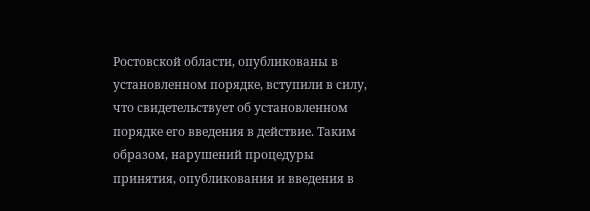Ростовской области, опубликованы в установленном порядке, вступили в силу, что свидетельствует об установленном порядке его введения в действие. Таким образом, нарушений процедуры принятия, опубликования и введения в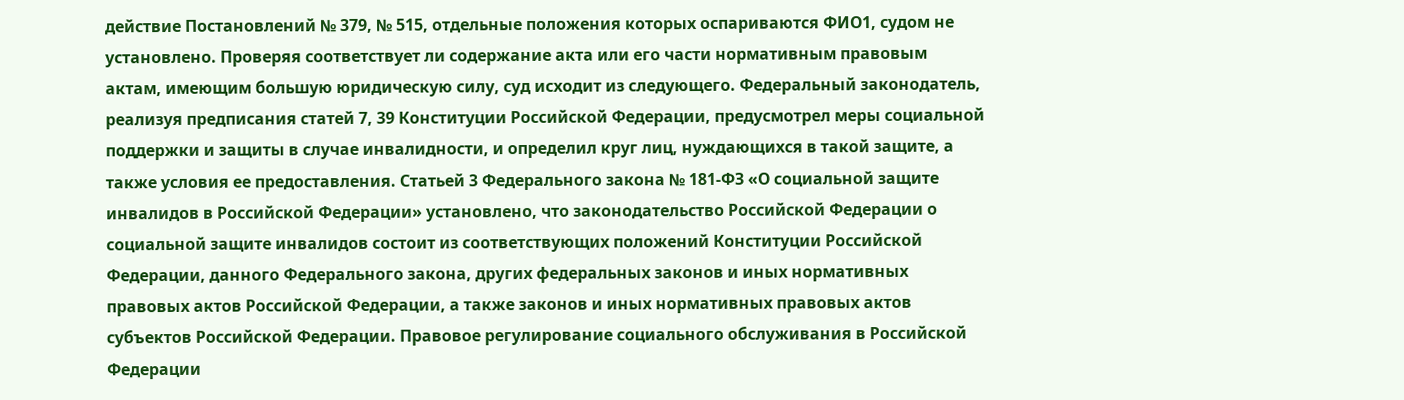действие Постановлений № 379, № 515, отдельные положения которых оспариваются ФИО1, судом не установлено. Проверяя соответствует ли содержание акта или его части нормативным правовым актам, имеющим большую юридическую силу, суд исходит из следующего. Федеральный законодатель, реализуя предписания статей 7, 39 Конституции Российской Федерации, предусмотрел меры социальной поддержки и защиты в случае инвалидности, и определил круг лиц, нуждающихся в такой защите, а также условия ее предоставления. Статьей 3 Федерального закона № 181-ФЗ «О социальной защите инвалидов в Российской Федерации» установлено, что законодательство Российской Федерации о социальной защите инвалидов состоит из соответствующих положений Конституции Российской Федерации, данного Федерального закона, других федеральных законов и иных нормативных правовых актов Российской Федерации, а также законов и иных нормативных правовых актов субъектов Российской Федерации. Правовое регулирование социального обслуживания в Российской Федерации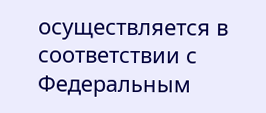осуществляется в соответствии с Федеральным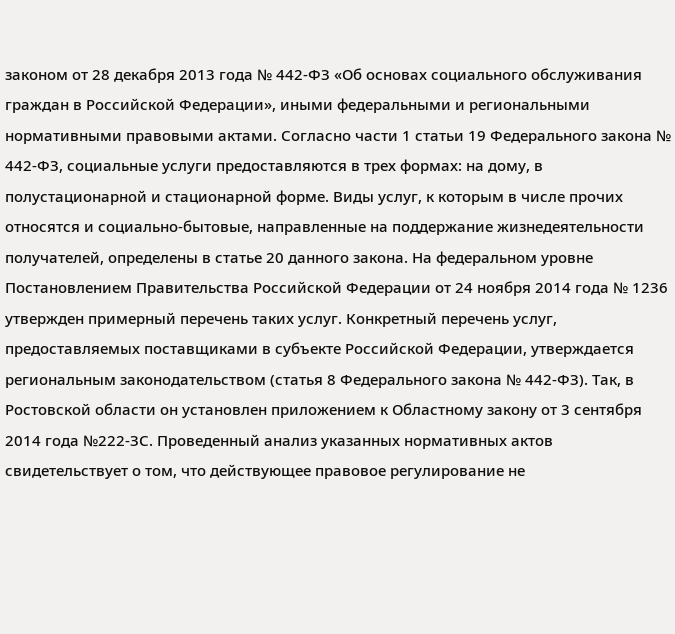законом от 28 декабря 2013 года № 442-ФЗ «Об основах социального обслуживания граждан в Российской Федерации», иными федеральными и региональными нормативными правовыми актами. Согласно части 1 статьи 19 Федерального закона № 442-ФЗ, социальные услуги предоставляются в трех формах: на дому, в полустационарной и стационарной форме. Виды услуг, к которым в числе прочих относятся и социально-бытовые, направленные на поддержание жизнедеятельности получателей, определены в статье 20 данного закона. На федеральном уровне Постановлением Правительства Российской Федерации от 24 ноября 2014 года № 1236 утвержден примерный перечень таких услуг. Конкретный перечень услуг, предоставляемых поставщиками в субъекте Российской Федерации, утверждается региональным законодательством (статья 8 Федерального закона № 442-ФЗ). Так, в Ростовской области он установлен приложением к Областному закону от 3 сентября 2014 года №222-ЗС. Проведенный анализ указанных нормативных актов свидетельствует о том, что действующее правовое регулирование не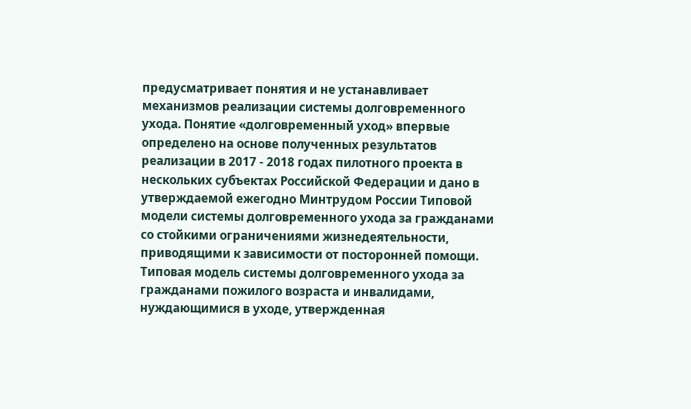предусматривает понятия и не устанавливает механизмов реализации системы долговременного ухода. Понятие «долговременный уход» впервые определено на основе полученных результатов реализации в 2017 - 2018 годах пилотного проекта в нескольких субъектах Российской Федерации и дано в утверждаемой ежегодно Минтрудом России Типовой модели системы долговременного ухода за гражданами со стойкими ограничениями жизнедеятельности, приводящими к зависимости от посторонней помощи. Типовая модель системы долговременного ухода за гражданами пожилого возраста и инвалидами, нуждающимися в уходе, утвержденная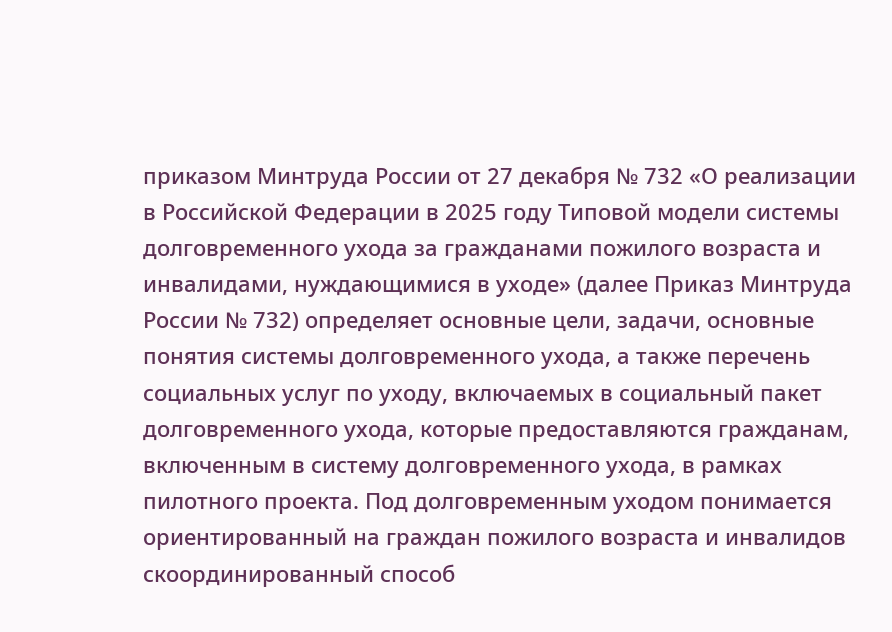приказом Минтруда России от 27 декабря № 732 «О реализации в Российской Федерации в 2025 году Типовой модели системы долговременного ухода за гражданами пожилого возраста и инвалидами, нуждающимися в уходе» (далее Приказ Минтруда России № 732) определяет основные цели, задачи, основные понятия системы долговременного ухода, а также перечень социальных услуг по уходу, включаемых в социальный пакет долговременного ухода, которые предоставляются гражданам, включенным в систему долговременного ухода, в рамках пилотного проекта. Под долговременным уходом понимается ориентированный на граждан пожилого возраста и инвалидов скоординированный способ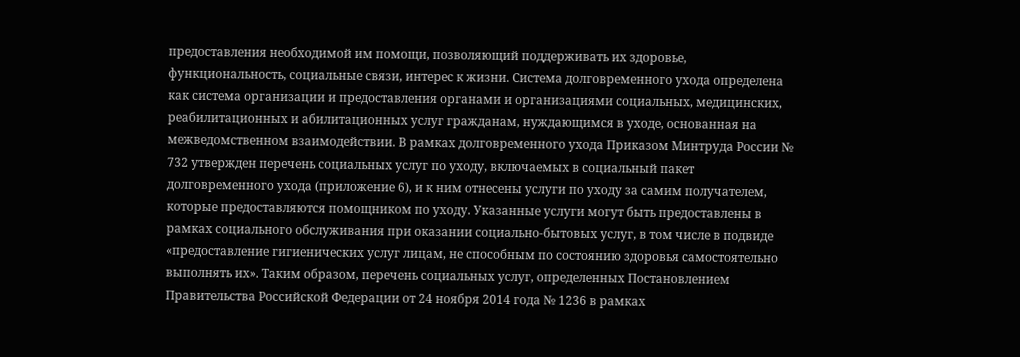предоставления необходимой им помощи, позволяющий поддерживать их здоровье, функциональность, социальные связи, интерес к жизни. Система долговременного ухода определена как система организации и предоставления органами и организациями социальных, медицинских, реабилитационных и абилитационных услуг гражданам, нуждающимся в уходе, основанная на межведомственном взаимодействии. В рамках долговременного ухода Приказом Минтруда России № 732 утвержден перечень социальных услуг по уходу, включаемых в социальный пакет долговременного ухода (приложение 6), и к ним отнесены услуги по уходу за самим получателем, которые предоставляются помощником по уходу. Указанные услуги могут быть предоставлены в рамках социального обслуживания при оказании социально-бытовых услуг, в том числе в подвиде «предоставление гигиенических услуг лицам, не способным по состоянию здоровья самостоятельно выполнять их». Таким образом, перечень социальных услуг, определенных Постановлением Правительства Российской Федерации от 24 ноября 2014 года № 1236 в рамках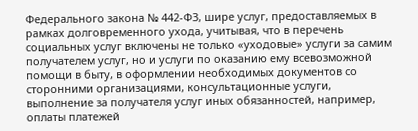Федерального закона № 442-ФЗ, шире услуг, предоставляемых в рамках долговременного ухода, учитывая, что в перечень социальных услуг включены не только «уходовые» услуги за самим получателем услуг, но и услуги по оказанию ему всевозможной помощи в быту, в оформлении необходимых документов со сторонними организациями, консультационные услуги, выполнение за получателя услуг иных обязанностей, например, оплаты платежей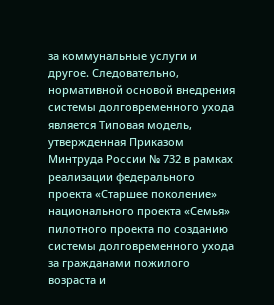за коммунальные услуги и другое. Следовательно, нормативной основой внедрения системы долговременного ухода является Типовая модель, утвержденная Приказом Минтруда России № 732 в рамках реализации федерального проекта «Старшее поколение» национального проекта «Семья» пилотного проекта по созданию системы долговременного ухода за гражданами пожилого возраста и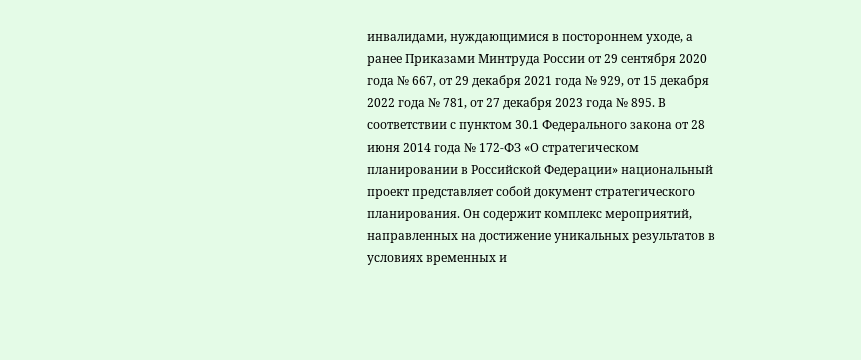инвалидами, нуждающимися в постороннем уходе, а ранее Приказами Минтруда России от 29 сентября 2020 года № 667, от 29 декабря 2021 года № 929, от 15 декабря 2022 года № 781, от 27 декабря 2023 года № 895. В соответствии с пунктом 30.1 Федерального закона от 28 июня 2014 года № 172-ФЗ «О стратегическом планировании в Российской Федерации» национальный проект представляет собой документ стратегического планирования. Он содержит комплекс мероприятий, направленных на достижение уникальных результатов в условиях временных и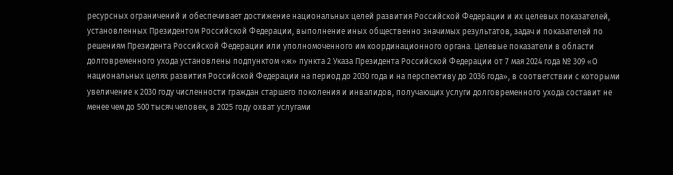ресурсных ограничений и обеспечивает достижение национальных целей развития Российской Федерации и их целевых показателей, установленных Президентом Российской Федерации, выполнение иных общественно значимых результатов, задач и показателей по решениям Президента Российской Федерации или уполномоченного им координационного органа. Целевые показатели в области долговременного ухода установлены подпунктом «ж» пункта 2 Указа Президента Российской Федерации от 7 мая 2024 года № 309 «О национальных целях развития Российской Федерации на период до 2030 года и на перспективу до 2036 года», в соответствии с которыми увеличение к 2030 году численности граждан старшего поколения и инвалидов, получающих услуги долговременного ухода составит не менее чем до 500 тысяч человек, в 2025 году охват услугами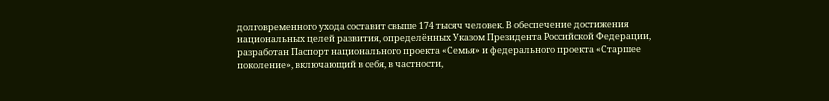долговременного ухода составит свыше 174 тысяч человек. В обеспечение достижения национальных целей развития, определённых Указом Президента Российской Федерации, разработан Паспорт национального проекта «Семья» и федерального проекта «Старшее поколение», включающий в себя, в частности,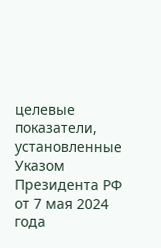целевые показатели, установленные Указом Президента РФ от 7 мая 2024 года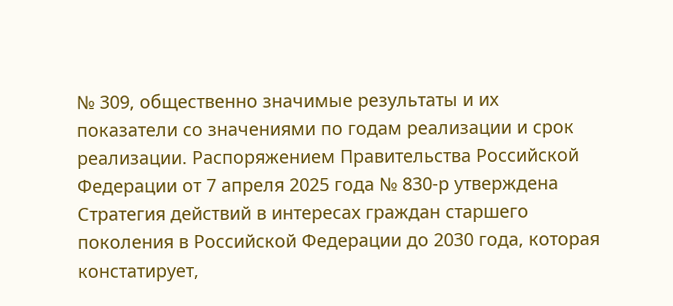№ 309, общественно значимые результаты и их показатели со значениями по годам реализации и срок реализации. Распоряжением Правительства Российской Федерации от 7 апреля 2025 года № 830-р утверждена Стратегия действий в интересах граждан старшего поколения в Российской Федерации до 2030 года, которая констатирует,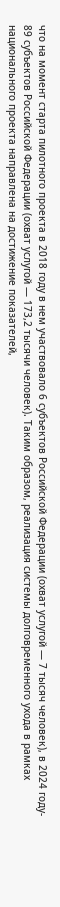что на момент старта пилотного проекта в 2018 году в нем участвовало 6 субъектов Российской Федерации (охват услугой — 7 тысяч человек), в 2024 году- 89 субъектов Российской Федерации (охват услугой — 173,2 тысячи человек). Таким образом, реализация системы долговременного ухода в рамках национального проекта направлена на достижение показателей,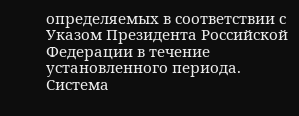определяемых в соответствии с Указом Президента Российской Федерации в течение установленного периода. Система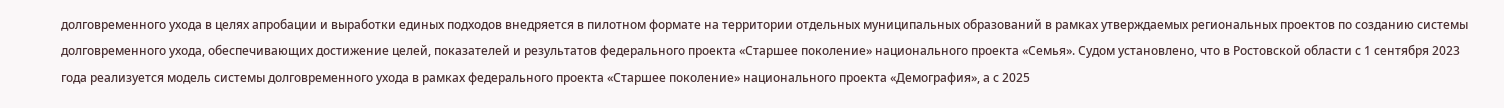долговременного ухода в целях апробации и выработки единых подходов внедряется в пилотном формате на территории отдельных муниципальных образований в рамках утверждаемых региональных проектов по созданию системы долговременного ухода, обеспечивающих достижение целей, показателей и результатов федерального проекта «Старшее поколение» национального проекта «Семья». Судом установлено, что в Ростовской области с 1 сентября 2023 года реализуется модель системы долговременного ухода в рамках федерального проекта «Старшее поколение» национального проекта «Демография», а с 2025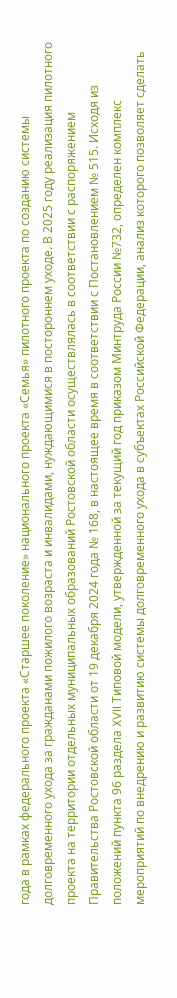года в рамках федерального проекта «Старшее поколение» национального проекта «Семья» пилотного проекта по созданию системы долговременного ухода за гражданами пожилого возраста и инвалидами, нуждающимися в постороннем уходе. В 2025 году реализация пилотного проекта на территории отдельных муниципальных образований Ростовской области осуществлялась в соответствии с распоряжением Правительства Ростовской области от 19 декабря 2024 года № 168, в настоящее время в соответствии с Постановлением № 515. Исходя из положений пункта 96 раздела XVII Типовой модели, утвержденной за текущий год приказом Минтруда России №732, определен комплекс мероприятий по внедрению и развитию системы долговременного ухода в субъектах Российской Федерации, анализ которого позволяет сделать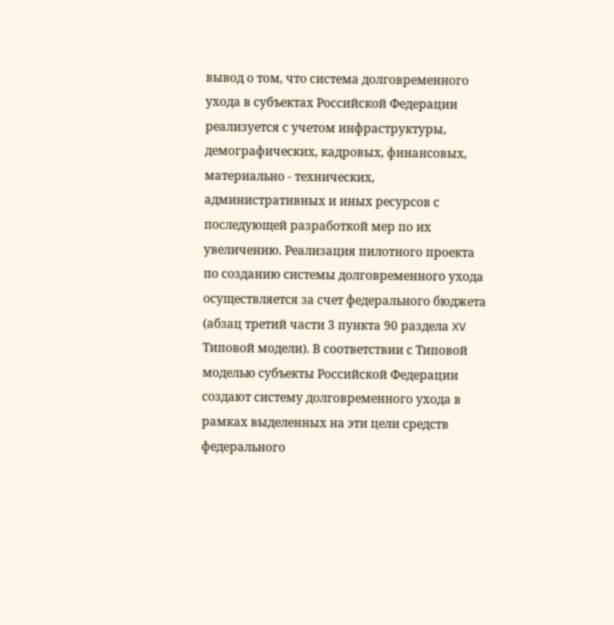вывод о том, что система долговременного ухода в субъектах Российской Федерации реализуется с учетом инфраструктуры, демографических, кадровых, финансовых, материально - технических, административных и иных ресурсов с последующей разработкой мер по их увеличению. Реализация пилотного проекта по созданию системы долговременного ухода осуществляется за счет федерального бюджета (абзац третий части 3 пункта 90 раздела XV Типовой модели). В соответствии с Типовой моделью субъекты Российской Федерации создают систему долговременного ухода в рамках выделенных на эти цели средств федерального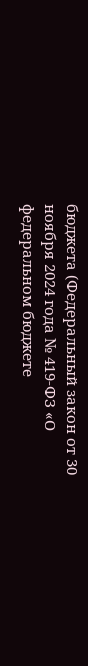бюджета (Федеральный закон от 30 ноября 2024 года № 419-ФЗ «О федеральном бюджете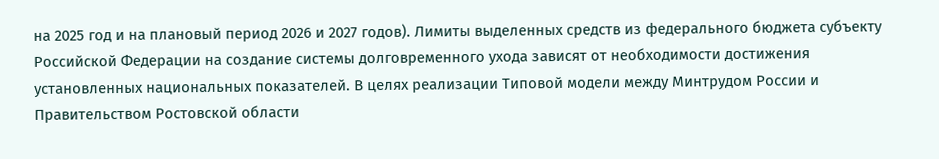на 2025 год и на плановый период 2026 и 2027 годов). Лимиты выделенных средств из федерального бюджета субъекту Российской Федерации на создание системы долговременного ухода зависят от необходимости достижения установленных национальных показателей. В целях реализации Типовой модели между Минтрудом России и Правительством Ростовской области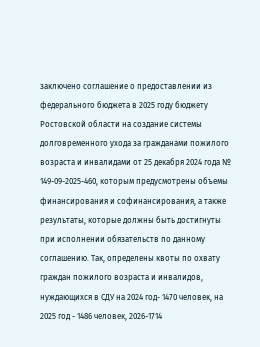заключено соглашение о предоставлении из федерального бюджета в 2025 году бюджету Ростовской области на создание системы долговременного ухода за гражданами пожилого возраста и инвалидами от 25 декабря 2024 года № 149-09-2025-460, которым предусмотрены объемы финансирования и софинансирования, а также результаты, которые должны быть достигнуты при исполнении обязательств по данному соглашению. Так, определены квоты по охвату граждан пожилого возраста и инвалидов, нуждающихся в СДУ на 2024 год- 1470 человек, на 2025 год - 1486 человек, 2026-1714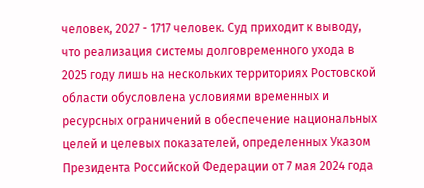человек, 2027 - 1717 человек. Суд приходит к выводу, что реализация системы долговременного ухода в 2025 году лишь на нескольких территориях Ростовской области обусловлена условиями временных и ресурсных ограничений в обеспечение национальных целей и целевых показателей, определенных Указом Президента Российской Федерации от 7 мая 2024 года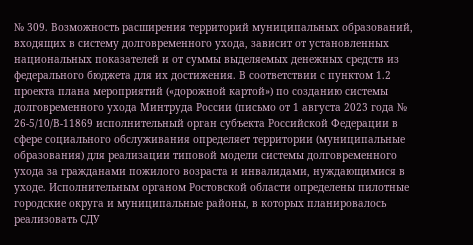№ 309. Возможность расширения территорий муниципальных образований, входящих в систему долговременного ухода, зависит от установленных национальных показателей и от суммы выделяемых денежных средств из федерального бюджета для их достижения. В соответствии с пунктом 1.2 проекта плана мероприятий («дорожной картой») по созданию системы долговременного ухода Минтруда России (письмо от 1 августа 2023 года № 26-5/10/В-11869 исполнительный орган субъекта Российской Федерации в сфере социального обслуживания определяет территории (муниципальные образования) для реализации типовой модели системы долговременного ухода за гражданами пожилого возраста и инвалидами, нуждающимися в уходе. Исполнительным органом Ростовской области определены пилотные городские округа и муниципальные районы, в которых планировалось реализовать СДУ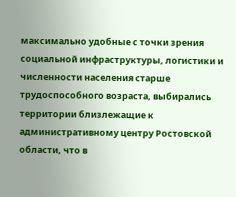максимально удобные с точки зрения социальной инфраструктуры, логистики и численности населения старше трудоспособного возраста, выбирались территории близлежащие к административному центру Ростовской области, что в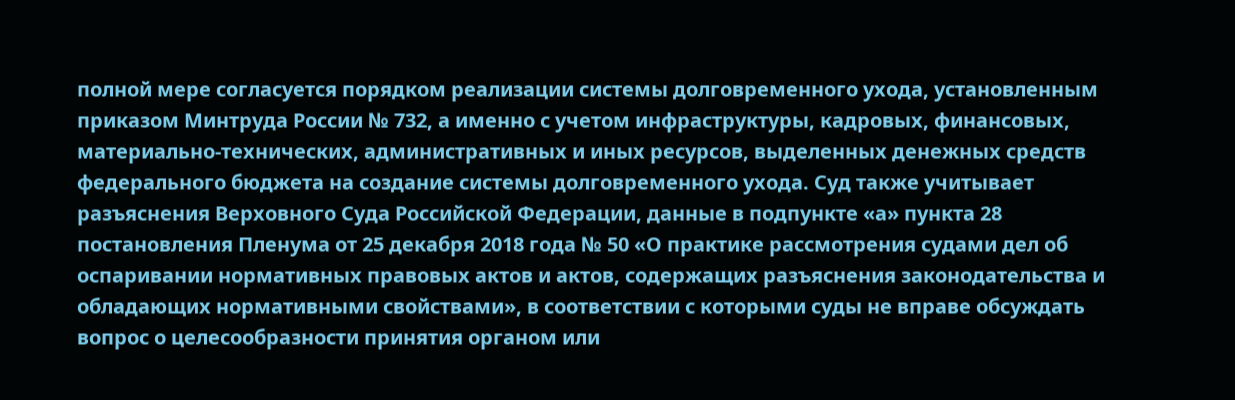полной мере согласуется порядком реализации системы долговременного ухода, установленным приказом Минтруда России № 732, а именно с учетом инфраструктуры, кадровых, финансовых, материально-технических, административных и иных ресурсов, выделенных денежных средств федерального бюджета на создание системы долговременного ухода. Суд также учитывает разъяснения Верховного Суда Российской Федерации, данные в подпункте «а» пункта 28 постановления Пленума от 25 декабря 2018 года № 50 «О практике рассмотрения судами дел об оспаривании нормативных правовых актов и актов, содержащих разъяснения законодательства и обладающих нормативными свойствами», в соответствии с которыми суды не вправе обсуждать вопрос о целесообразности принятия органом или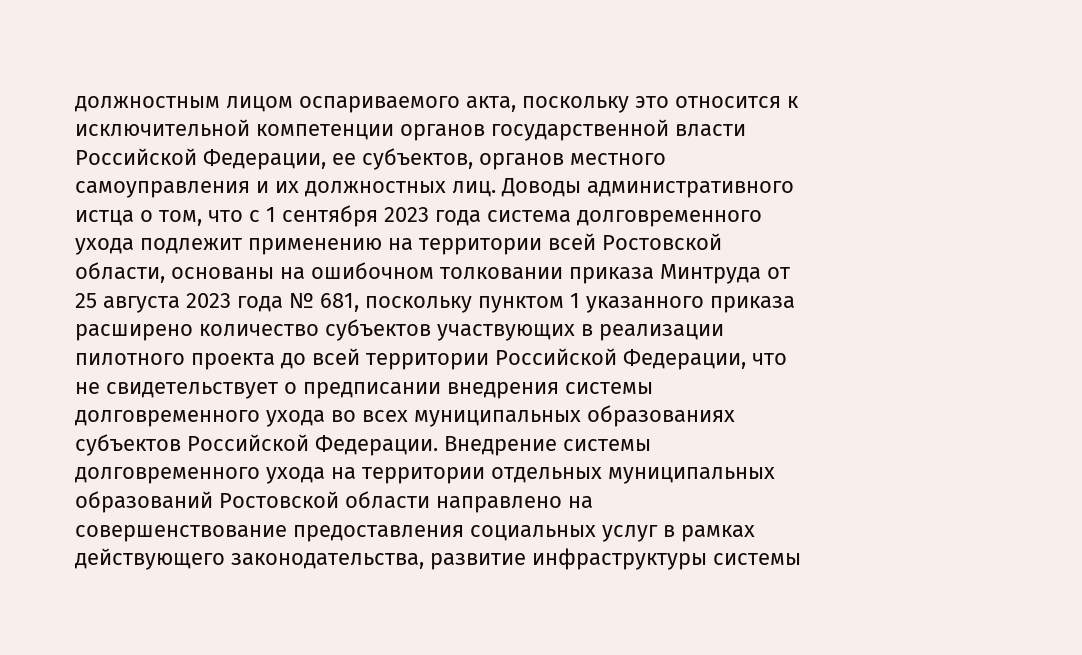должностным лицом оспариваемого акта, поскольку это относится к исключительной компетенции органов государственной власти Российской Федерации, ее субъектов, органов местного самоуправления и их должностных лиц. Доводы административного истца о том, что с 1 сентября 2023 года система долговременного ухода подлежит применению на территории всей Ростовской области, основаны на ошибочном толковании приказа Минтруда от 25 августа 2023 года № 681, поскольку пунктом 1 указанного приказа расширено количество субъектов участвующих в реализации пилотного проекта до всей территории Российской Федерации, что не свидетельствует о предписании внедрения системы долговременного ухода во всех муниципальных образованиях субъектов Российской Федерации. Внедрение системы долговременного ухода на территории отдельных муниципальных образований Ростовской области направлено на совершенствование предоставления социальных услуг в рамках действующего законодательства, развитие инфраструктуры системы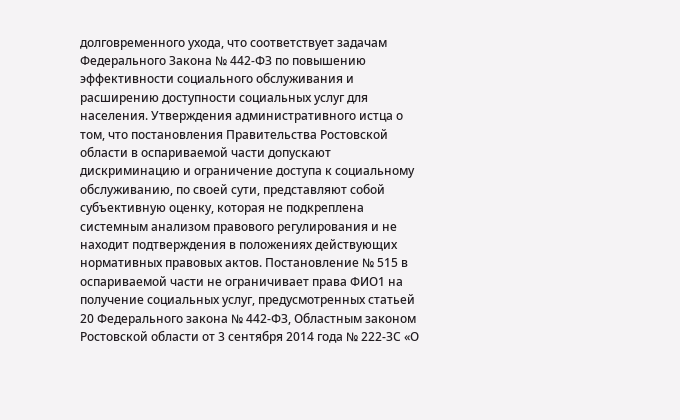долговременного ухода, что соответствует задачам Федерального Закона № 442-ФЗ по повышению эффективности социального обслуживания и расширению доступности социальных услуг для населения. Утверждения административного истца о том, что постановления Правительства Ростовской области в оспариваемой части допускают дискриминацию и ограничение доступа к социальному обслуживанию, по своей сути, представляют собой субъективную оценку, которая не подкреплена системным анализом правового регулирования и не находит подтверждения в положениях действующих нормативных правовых актов. Постановление № 515 в оспариваемой части не ограничивает права ФИО1 на получение социальных услуг, предусмотренных статьей 20 Федерального закона № 442-ФЗ, Областным законом Ростовской области от 3 сентября 2014 года № 222-ЗС «О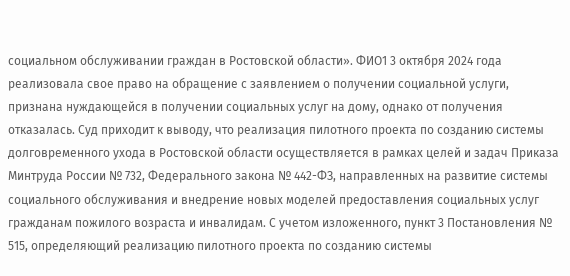социальном обслуживании граждан в Ростовской области». ФИО1 3 октября 2024 года реализовала свое право на обращение с заявлением о получении социальной услуги, признана нуждающейся в получении социальных услуг на дому, однако от получения отказалась. Суд приходит к выводу, что реализация пилотного проекта по созданию системы долговременного ухода в Ростовской области осуществляется в рамках целей и задач Приказа Минтруда России № 732, Федерального закона № 442-ФЗ, направленных на развитие системы социального обслуживания и внедрение новых моделей предоставления социальных услуг гражданам пожилого возраста и инвалидам. С учетом изложенного, пункт 3 Постановления № 515, определяющий реализацию пилотного проекта по созданию системы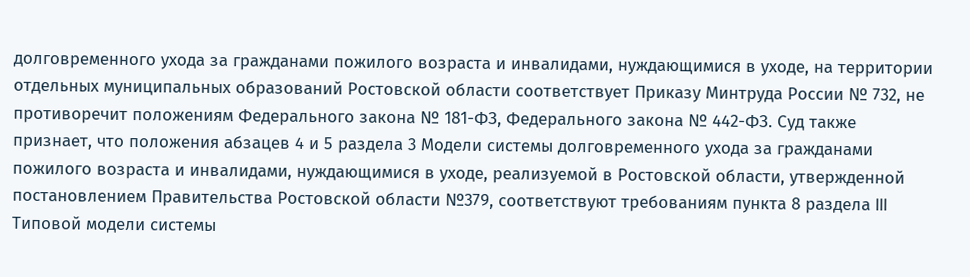долговременного ухода за гражданами пожилого возраста и инвалидами, нуждающимися в уходе, на территории отдельных муниципальных образований Ростовской области соответствует Приказу Минтруда России № 732, не противоречит положениям Федерального закона № 181-ФЗ, Федерального закона № 442-ФЗ. Суд также признает, что положения абзацев 4 и 5 раздела 3 Модели системы долговременного ухода за гражданами пожилого возраста и инвалидами, нуждающимися в уходе, реализуемой в Ростовской области, утвержденной постановлением Правительства Ростовской области №379, соответствуют требованиям пункта 8 раздела III Типовой модели системы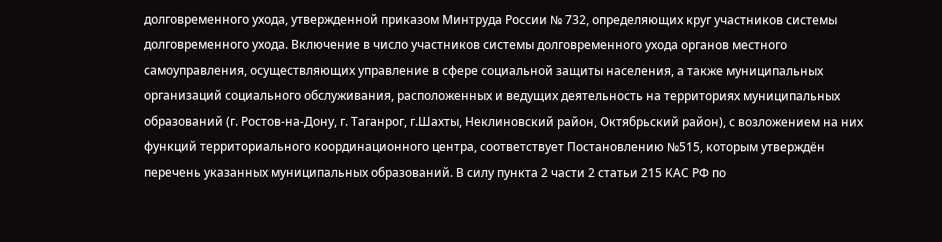долговременного ухода, утвержденной приказом Минтруда России № 732, определяющих круг участников системы долговременного ухода. Включение в число участников системы долговременного ухода органов местного самоуправления, осуществляющих управление в сфере социальной защиты населения, а также муниципальных организаций социального обслуживания, расположенных и ведущих деятельность на территориях муниципальных образований (г. Ростов-на-Дону, г. Таганрог, г.Шахты, Неклиновский район, Октябрьский район), с возложением на них функций территориального координационного центра, соответствует Постановлению №515, которым утверждён перечень указанных муниципальных образований. В силу пункта 2 части 2 статьи 215 КАС РФ по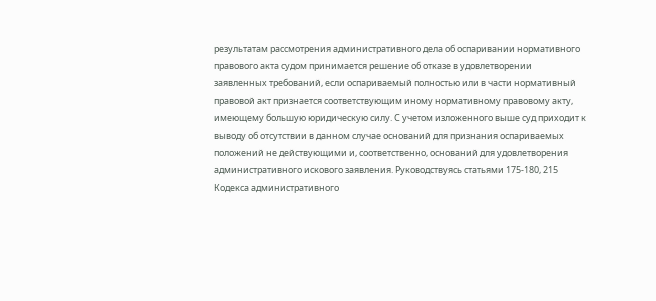результатам рассмотрения административного дела об оспаривании нормативного правового акта судом принимается решение об отказе в удовлетворении заявленных требований, если оспариваемый полностью или в части нормативный правовой акт признается соответствующим иному нормативному правовому акту, имеющему большую юридическую силу. С учетом изложенного выше суд приходит к выводу об отсутствии в данном случае оснований для признания оспариваемых положений не действующими и, соответственно, оснований для удовлетворения административного искового заявления. Руководствуясь статьями 175-180, 215 Кодекса административного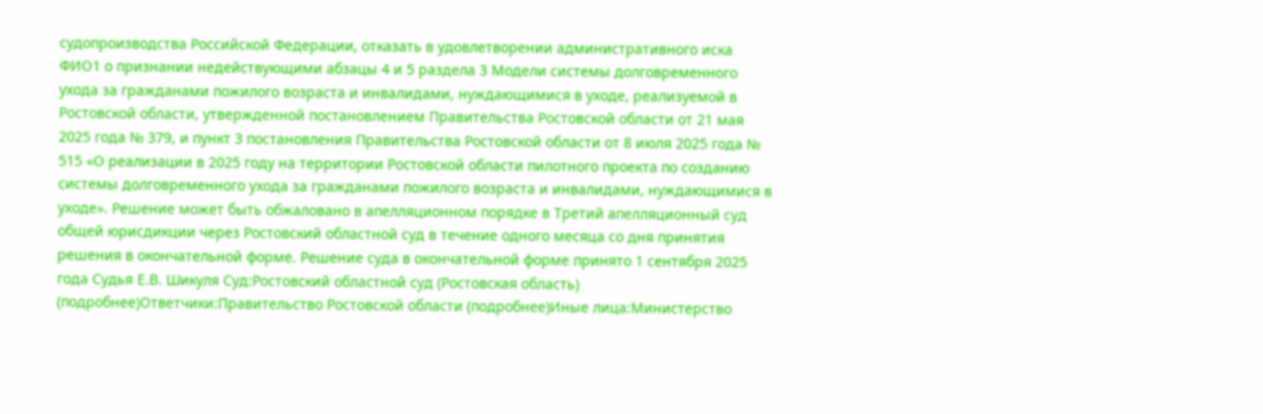судопроизводства Российской Федерации, отказать в удовлетворении административного иска ФИО1 о признании недействующими абзацы 4 и 5 раздела 3 Модели системы долговременного ухода за гражданами пожилого возраста и инвалидами, нуждающимися в уходе, реализуемой в Ростовской области, утвержденной постановлением Правительства Ростовской области от 21 мая 2025 года № 379, и пункт 3 постановления Правительства Ростовской области от 8 июля 2025 года № 515 «О реализации в 2025 году на территории Ростовской области пилотного проекта по созданию системы долговременного ухода за гражданами пожилого возраста и инвалидами, нуждающимися в уходе». Решение может быть обжаловано в апелляционном порядке в Третий апелляционный суд общей юрисдикции через Ростовский областной суд в течение одного месяца со дня принятия решения в окончательной форме. Решение суда в окончательной форме принято 1 сентября 2025 года Судья Е.В. Шикуля Суд:Ростовский областной суд (Ростовская область) (подробнее)Ответчики:Правительство Ростовской области (подробнее)Иные лица:Министерство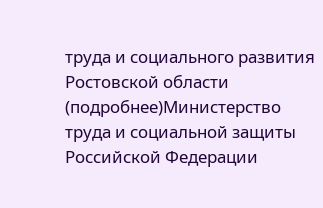труда и социального развития Ростовской области (подробнее)Министерство труда и социальной защиты Российской Федерации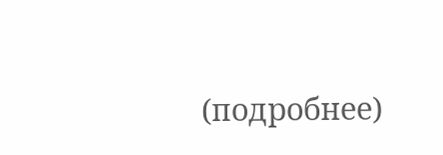(подробнее)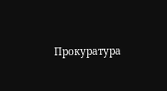Прокуратура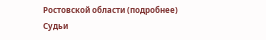Ростовской области (подробнее) Судьи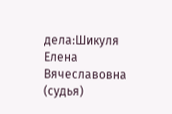дела:Шикуля Елена Вячеславовна (судья)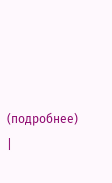(подробнее) |